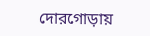দোরগোড়ায়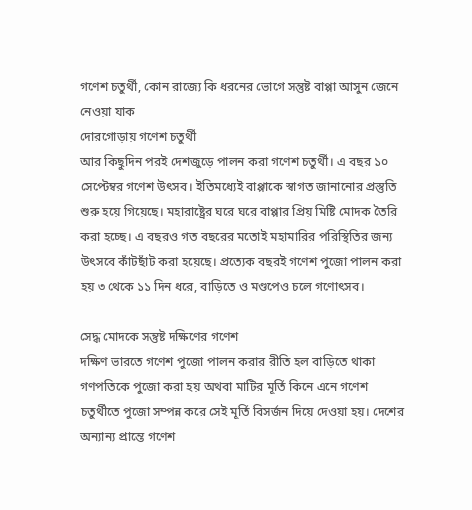গণেশ চতুর্থী, কোন রাজ্যে কি ধরনের ভোগে সন্তুষ্ট বাপ্পা আসুন জেনে নেওয়া যাক
দোরগোড়ায় গণেশ চতুর্থী
আর কিছুদিন পরই দেশজুড়ে পালন করা গণেশ চতুর্থী। এ বছর ১০ সেপ্টেম্বর গণেশ উৎসব। ইতিমধ্যেই বাপ্পাকে স্বাগত জানানোর প্রস্তুতি শুরু হয়ে গিয়েছে। মহারাষ্ট্রের ঘরে ঘরে বাপ্পার প্রিয় মিষ্টি মোদক তৈরি করা হচ্ছে। এ বছরও গত বছরের মতোই মহামারির পরিস্থিতির জন্য উৎসবে কাঁটছাঁট করা হয়েছে। প্রত্যেক বছরই গণেশ পুজো পালন করা হয় ৩ থেকে ১১ দিন ধরে, বাড়িতে ও মণ্ডপেও চলে গণোৎসব।

সেদ্ধ মোদকে সন্তুষ্ট দক্ষিণের গণেশ
দক্ষিণ ভারতে গণেশ পুজো পালন করার রীতি হল বাড়িতে থাকা গণপতিকে পুজো করা হয় অথবা মাটির মূর্তি কিনে এনে গণেশ চতুর্থীতে পুজো সম্পন্ন করে সেই মূর্তি বিসর্জন দিয়ে দেওয়া হয়। দেশের অন্যান্য প্রান্তে গণেশ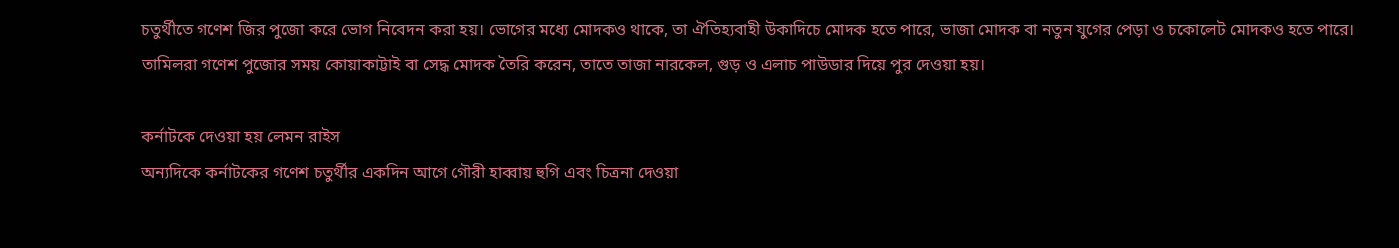চতুর্থীতে গণেশ জির পুজো করে ভোগ নিবেদন করা হয়। ভোগের মধ্যে মোদকও থাকে, তা ঐতিহ্যবাহী উকাদিচে মোদক হতে পারে, ভাজা মোদক বা নতুন যুগের পেড়া ও চকোলেট মোদকও হতে পারে। তামিলরা গণেশ পুজোর সময় কোয়াকাট্টাই বা সেদ্ধ মোদক তৈরি করেন, তাতে তাজা নারকেল, গুড় ও এলাচ পাউডার দিয়ে পুর দেওয়া হয়।

কর্নাটকে দেওয়া হয় লেমন রাইস
অন্যদিকে কর্নাটকের গণেশ চতুর্থীর একদিন আগে গৌরী হাব্বায় হুগি এবং চিত্রনা দেওয়া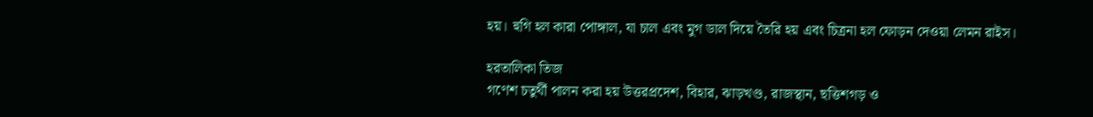হয়। হুগি হল কারা পোঙ্গাল, যা চাল এবং মুগ ডাল দিয়ে তৈরি হয় এবং চিত্রনা হল ফোড়ন দেওয়া লেমন রাইস।

হরতালিকা তিজ
গণেশ চতুর্থী পালন করা হয় উত্তরপ্রদেশ, বিহার, ঝাড়খণ্ড, রাজস্থান, ছত্তিশগড় ও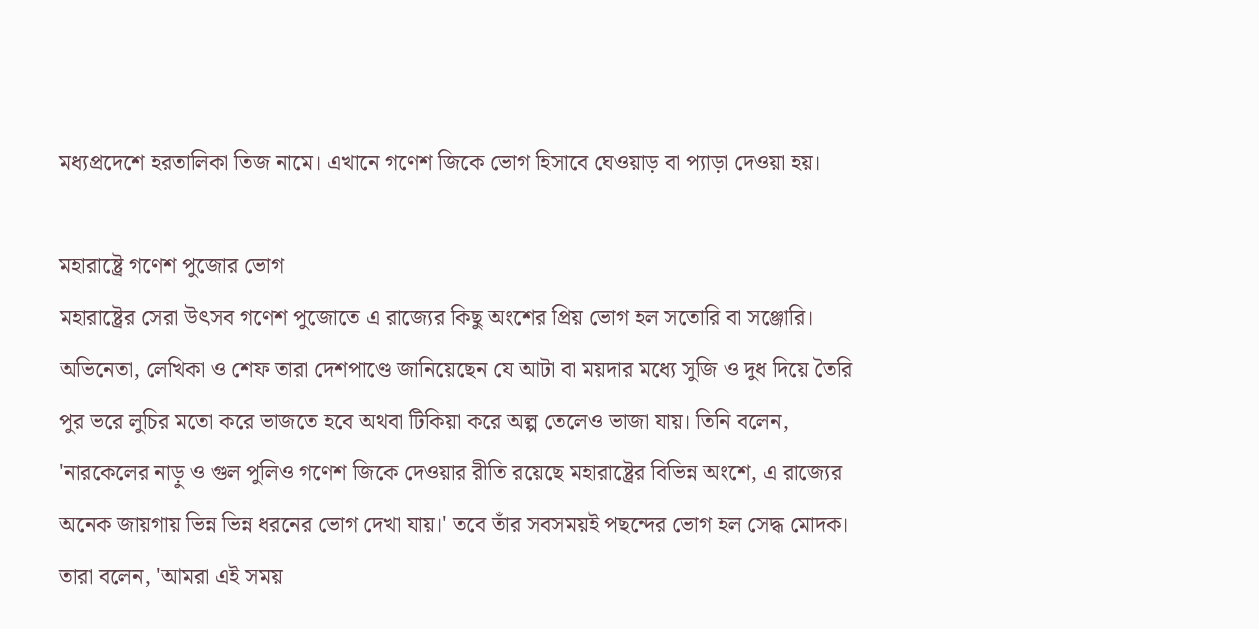মধ্যপ্রদেশে হরতালিকা তিজ নামে। এখানে গণেশ জিকে ভোগ হিসাবে ঘেওয়াড় বা প্যাড়া দেওয়া হয়।

মহারাষ্ট্রে গণেশ পুজোর ভোগ
মহারাষ্ট্রের সেরা উৎসব গণেশ পুজোতে এ রাজ্যের কিছু অংশের প্রিয় ভোগ হল সতোরি বা সঞ্জোরি। অভিনেতা, লেখিকা ও শেফ তারা দেশপাণ্ডে জানিয়েছেন যে আটা বা ময়দার মধ্যে সুজি ও দুধ দিয়ে তৈরি পুর ভরে লুচির মতো করে ভাজতে হবে অথবা টিকিয়া করে অল্প তেলেও ভাজা যায়। তিনি বলেন, 'নারকেলের নাড়ু ও গুল পুলিও গণেশ জিকে দেওয়ার রীতি রয়েছে মহারাষ্ট্রের বিভিন্ন অংশে, এ রাজ্যের অনেক জায়গায় ভিন্ন ভিন্ন ধরনের ভোগ দেখা যায়।' তবে তাঁর সবসময়ই পছন্দের ভোগ হল সেদ্ধ মোদক। তারা বলেন, 'আমরা এই সময়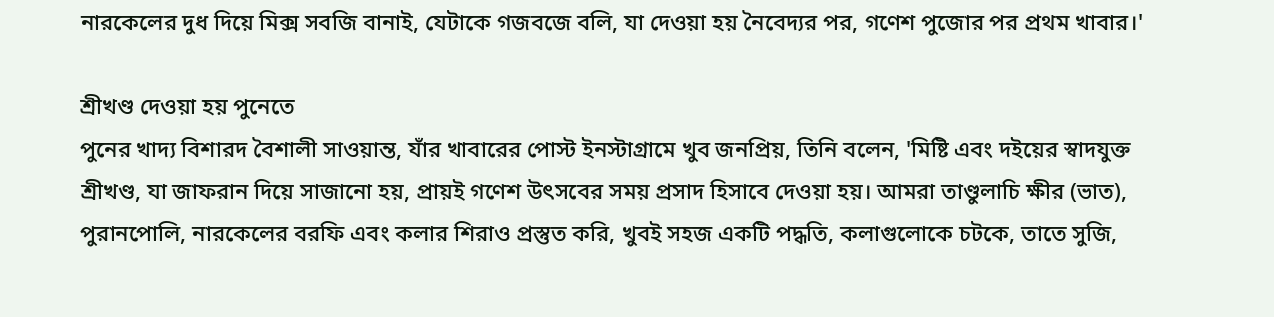নারকেলের দুধ দিয়ে মিক্স সবজি বানাই, যেটাকে গজবজে বলি, যা দেওয়া হয় নৈবেদ্যর পর, গণেশ পুজোর পর প্রথম খাবার।'

শ্রীখণ্ড দেওয়া হয় পুনেতে
পুনের খাদ্য বিশারদ বৈশালী সাওয়ান্ত, যাঁর খাবারের পোস্ট ইনস্টাগ্রামে খুব জনপ্রিয়, তিনি বলেন, 'মিষ্টি এবং দইয়ের স্বাদযুক্ত শ্রীখণ্ড, যা জাফরান দিয়ে সাজানো হয়, প্রায়ই গণেশ উৎসবের সময় প্রসাদ হিসাবে দেওয়া হয়। আমরা তাণ্ডুলাচি ক্ষীর (ভাত), পুরানপোলি, নারকেলের বরফি এবং কলার শিরাও প্রস্তুত করি, খুবই সহজ একটি পদ্ধতি, কলাগুলোকে চটকে, তাতে সুজি,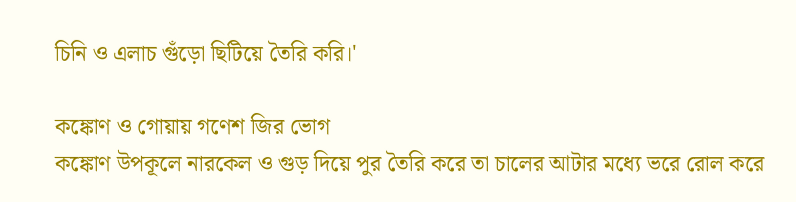চিনি ও এলাচ গুঁড়ো ছিটিয়ে তৈরি করি।'

কঙ্কোণ ও গোয়ায় গণেশ জির ভোগ
কঙ্কোণ উপকূলে নারকেল ও গুড় দিয়ে পুর তৈরি করে তা চালের আটার মধ্যে ভরে রোল করে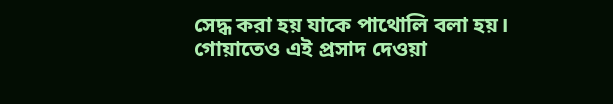সেদ্ধ করা হয় যাকে পাথোলি বলা হয়। গোয়াতেও এই প্রসাদ দেওয়া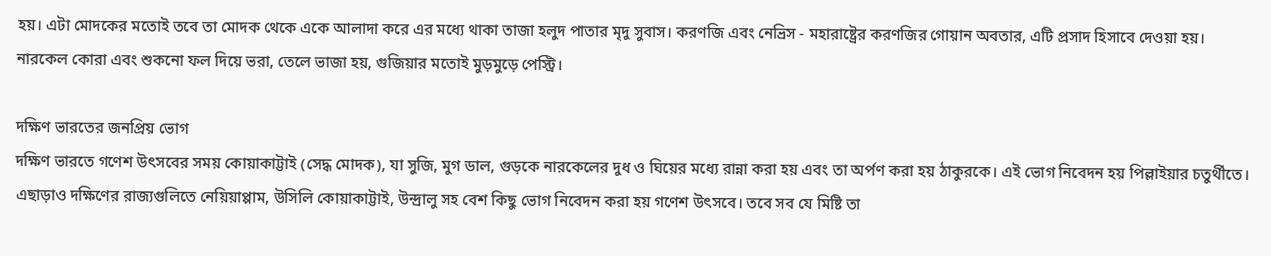হয়। এটা মোদকের মতোই তবে তা মোদক থেকে একে আলাদা করে এর মধ্যে থাকা তাজা হলুদ পাতার মৃদু সুবাস। করণজি এবং নেভ্রিস - মহারাষ্ট্রের করণজির গোয়ান অবতার, এটি প্রসাদ হিসাবে দেওয়া হয়। নারকেল কোরা এবং শুকনো ফল দিয়ে ভরা, তেলে ভাজা হয়, গুজিয়ার মতোই মুড়মুড়ে পেস্ট্রি।

দক্ষিণ ভারতের জনপ্রিয় ভোগ
দক্ষিণ ভারতে গণেশ উৎসবের সময় কোয়াকাট্টাই (সেদ্ধ মোদক), যা সুজি, মুগ ডাল, গুড়কে নারকেলের দুধ ও ঘিয়ের মধ্যে রান্না করা হয় এবং তা অর্পণ করা হয় ঠাকুরকে। এই ভোগ নিবেদন হয় পিল্লাইয়ার চতুর্থীতে। এছাড়াও দক্ষিণের রাজ্যগুলিতে নেয়িয়াপ্পাম, উসিলি কোয়াকাট্টাই, উন্দ্রালু সহ বেশ কিছু ভোগ নিবেদন করা হয় গণেশ উৎসবে। তবে সব যে মিষ্টি তা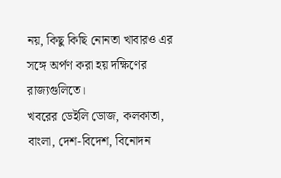নয়, কিছু কিছি নোনতা খাবারও এর সঙ্গে অর্পণ করা হয় দক্ষিণের রাজ্যগুলিতে।
খবরের ডেইলি ডোজ, কলকাতা, বাংলা, দেশ-বিদেশ, বিনোদন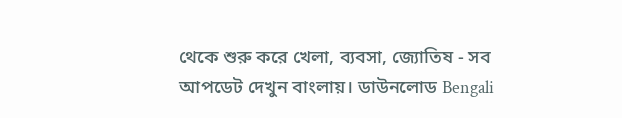থেকে শুরু করে খেলা, ব্যবসা, জ্যোতিষ - সব আপডেট দেখুন বাংলায়। ডাউনলোড Bengali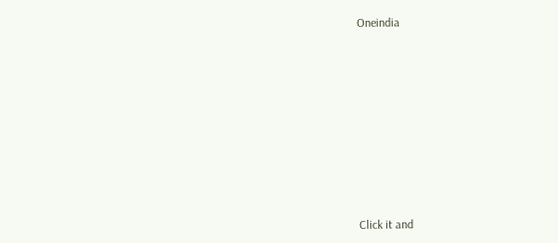Oneindia












Click it and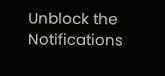Unblock the Notifications